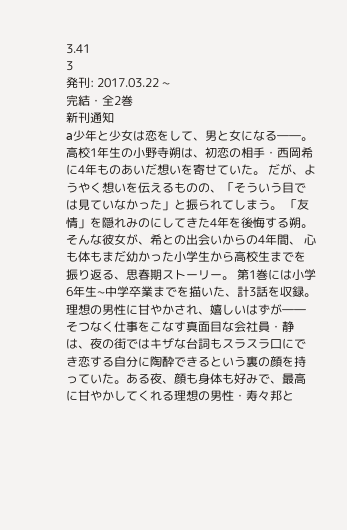3.41
3
発刊: 2017.03.22 ~
完結・全2巻
新刊通知
a少年と少女は恋をして、男と女になる――。 高校1年生の小野寺朔は、初恋の相手・西岡希に4年ものあいだ想いを寄せていた。 だが、ようやく想いを伝えるものの、「そういう目では見ていなかった」と振られてしまう。 「友情」を隠れみのにしてきた4年を後悔する朔。 そんな彼女が、希との出会いからの4年間、 心も体もまだ幼かった小学生から高校生までを振り返る、思春期ストーリー。 第1巻には小学6年生~中学卒業までを描いた、計3話を収録。
理想の男性に甘やかされ、嬉しいはずが―― そつなく仕事をこなす真面目な会社員・静は、夜の街ではキザな台詞もスラスラ口にでき恋する自分に陶酔できるという裏の顔を持っていた。ある夜、顔も身体も好みで、最高に甘やかしてくれる理想の男性・寿々邦と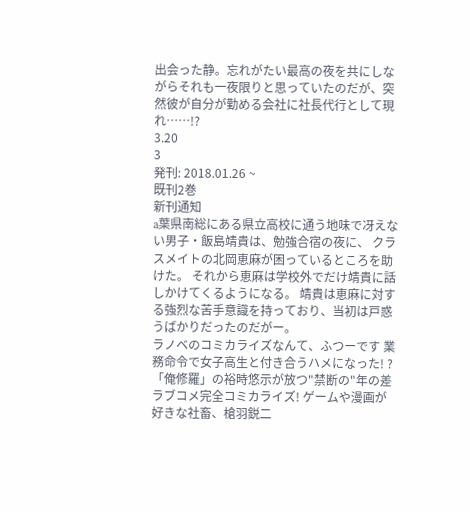出会った静。忘れがたい最高の夜を共にしながらそれも一夜限りと思っていたのだが、突然彼が自分が勤める会社に社長代行として現れ……!?
3.20
3
発刊: 2018.01.26 ~
既刊2巻
新刊通知
a葉県南総にある県立高校に通う地味で冴えない男子・飯島靖貴は、勉強合宿の夜に、 クラスメイトの北岡恵麻が困っているところを助けた。 それから恵麻は学校外でだけ靖貴に話しかけてくるようになる。 靖貴は恵麻に対する強烈な苦手意識を持っており、当初は戸惑うばかりだったのだがー。
ラノベのコミカライズなんて、ふつーです 業務命令で女子高生と付き合うハメになった! ? 「俺修羅」の裕時悠示が放つ"禁断の"年の差ラブコメ完全コミカライズ! ゲームや漫画が好きな社畜、槍羽鋭二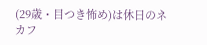(29歳・目つき怖め)は休日のネカフ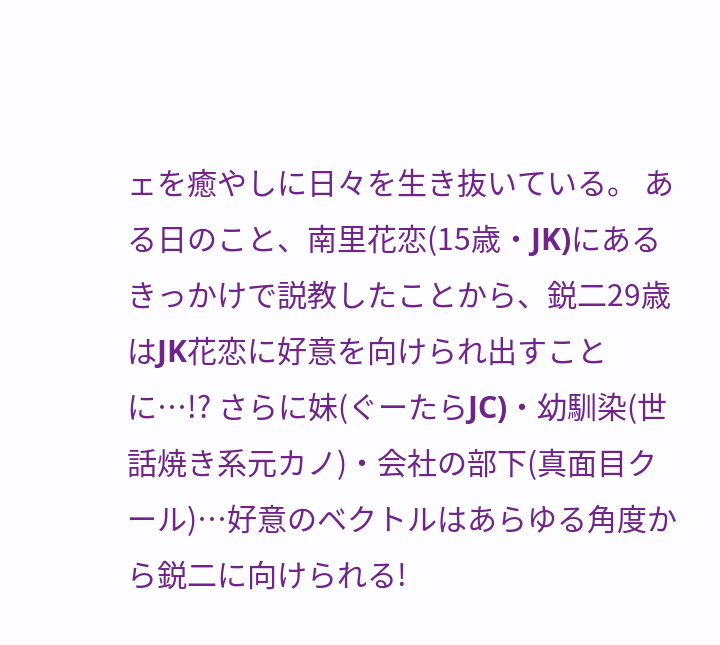ェを癒やしに日々を生き抜いている。 ある日のこと、南里花恋(15歳・JK)にあるきっかけで説教したことから、鋭二29歳はJK花恋に好意を向けられ出すことに…!? さらに妹(ぐーたらJC)・幼馴染(世話焼き系元カノ)・会社の部下(真面目クール)…好意のベクトルはあらゆる角度から鋭二に向けられる!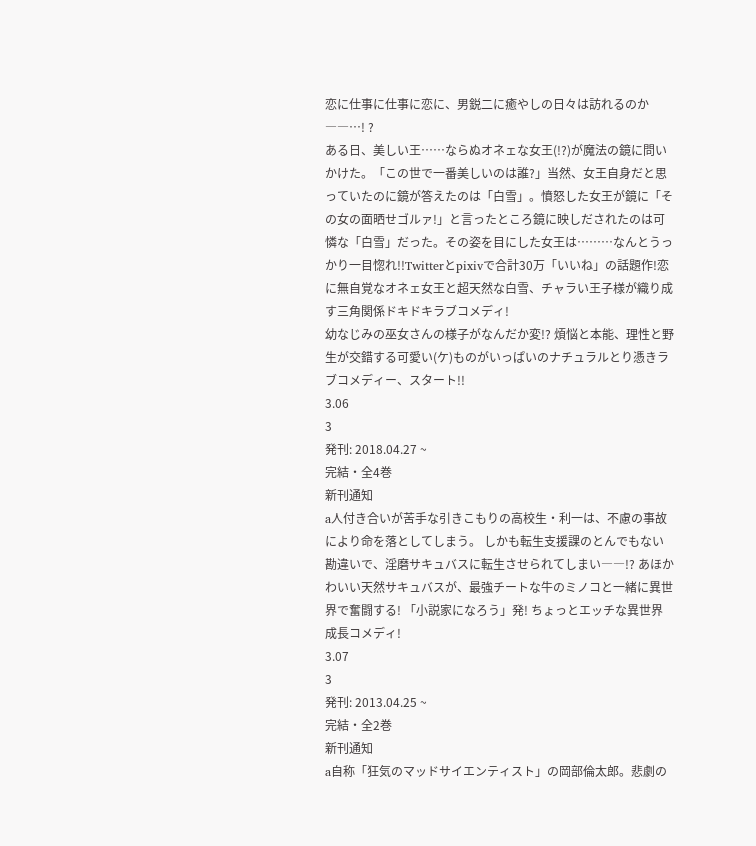恋に仕事に仕事に恋に、男鋭二に癒やしの日々は訪れるのか――…! ?
ある日、美しい王……ならぬオネェな女王(!?)が魔法の鏡に問いかけた。「この世で一番美しいのは誰?」当然、女王自身だと思っていたのに鏡が答えたのは「白雪」。憤怒した女王が鏡に「その女の面晒せゴルァ!」と言ったところ鏡に映しだされたのは可憐な「白雪」だった。その姿を目にした女王は………なんとうっかり一目惚れ!!Twitterとpixivで合計30万「いいね」の話題作!恋に無自覚なオネェ女王と超天然な白雪、チャラい王子様が織り成す三角関係ドキドキラブコメディ!
幼なじみの巫女さんの様子がなんだか変!? 煩悩と本能、理性と野生が交錯する可愛い(ケ)ものがいっぱいのナチュラルとり憑きラブコメディー、スタート!!
3.06
3
発刊: 2018.04.27 ~
完結・全4巻
新刊通知
a人付き合いが苦手な引きこもりの高校生・利一は、不慮の事故により命を落としてしまう。 しかも転生支援課のとんでもない勘違いで、淫磨サキュバスに転生させられてしまい――!? あほかわいい天然サキュバスが、最強チートな牛のミノコと一緒に異世界で奮闘する! 「小説家になろう」発! ちょっとエッチな異世界成長コメディ!
3.07
3
発刊: 2013.04.25 ~
完結・全2巻
新刊通知
a自称「狂気のマッドサイエンティスト」の岡部倫太郎。悲劇の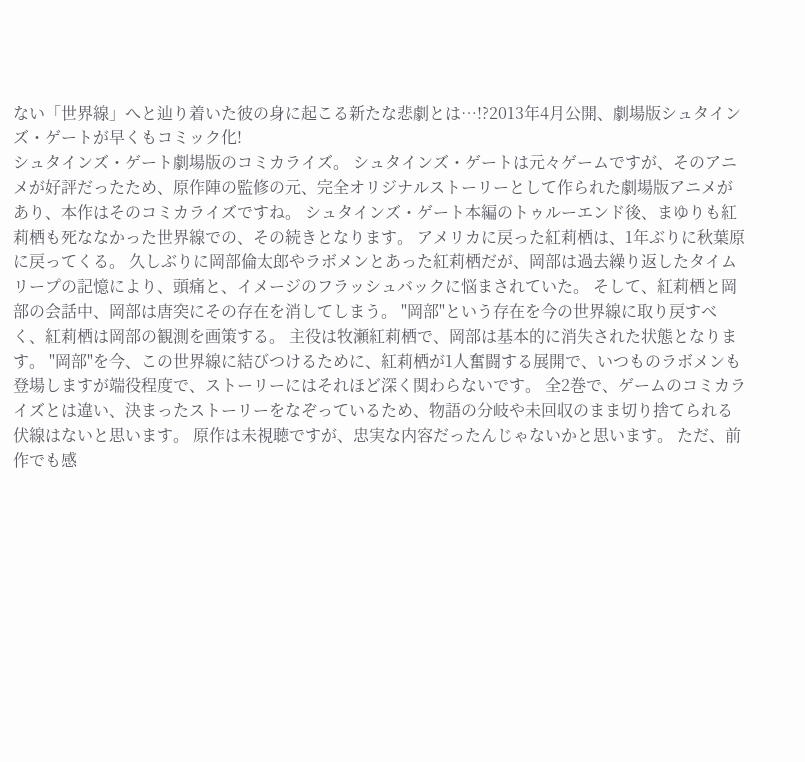ない「世界線」へと辿り着いた彼の身に起こる新たな悲劇とは…!?2013年4月公開、劇場版シュタインズ・ゲートが早くもコミック化!
シュタインズ・ゲート劇場版のコミカライズ。 シュタインズ・ゲートは元々ゲームですが、そのアニメが好評だったため、原作陣の監修の元、完全オリジナルストーリーとして作られた劇場版アニメがあり、本作はそのコミカライズですね。 シュタインズ・ゲート本編のトゥルーエンド後、まゆりも紅莉栖も死ななかった世界線での、その続きとなります。 アメリカに戻った紅莉栖は、1年ぶりに秋葉原に戻ってくる。 久しぶりに岡部倫太郎やラボメンとあった紅莉栖だが、岡部は過去繰り返したタイムリープの記憶により、頭痛と、イメージのフラッシュバックに悩まされていた。 そして、紅莉栖と岡部の会話中、岡部は唐突にその存在を消してしまう。 "岡部"という存在を今の世界線に取り戻すべく、紅莉栖は岡部の観測を画策する。 主役は牧瀬紅莉栖で、岡部は基本的に消失された状態となります。 "岡部"を今、この世界線に結びつけるために、紅莉栖が1人奮闘する展開で、いつものラボメンも登場しますが端役程度で、ストーリーにはそれほど深く関わらないです。 全2巻で、ゲームのコミカライズとは違い、決まったストーリーをなぞっているため、物語の分岐や未回収のまま切り捨てられる伏線はないと思います。 原作は未視聴ですが、忠実な内容だったんじゃないかと思います。 ただ、前作でも感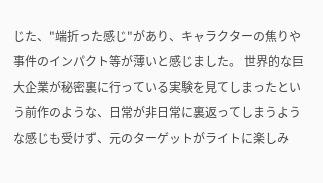じた、"端折った感じ"があり、キャラクターの焦りや事件のインパクト等が薄いと感じました。 世界的な巨大企業が秘密裏に行っている実験を見てしまったという前作のような、日常が非日常に裏返ってしまうような感じも受けず、元のターゲットがライトに楽しみ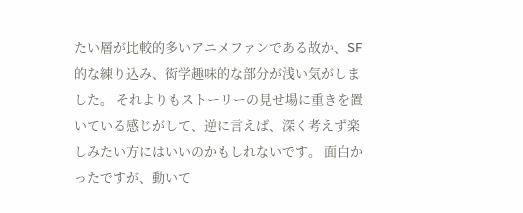たい層が比較的多いアニメファンである故か、SF的な練り込み、衒学趣味的な部分が浅い気がしました。 それよりもストーリーの見せ場に重きを置いている感じがして、逆に言えば、深く考えず楽しみたい方にはいいのかもしれないです。 面白かったですが、動いて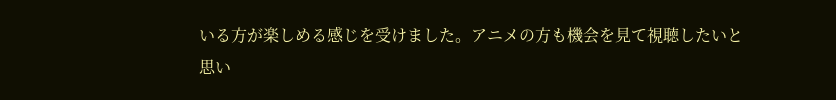いる方が楽しめる感じを受けました。アニメの方も機会を見て視聴したいと思い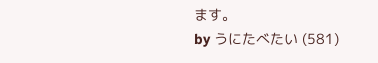ます。
by うにたべたい (581)